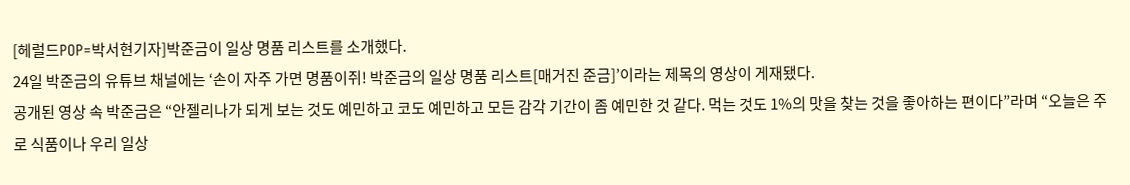[헤럴드POP=박서현기자]박준금이 일상 명품 리스트를 소개했다.
24일 박준금의 유튜브 채널에는 ‘손이 자주 가면 명품이쥐! 박준금의 일상 명품 리스트[매거진 준금]’이라는 제목의 영상이 게재됐다.
공개된 영상 속 박준금은 “안젤리나가 되게 보는 것도 예민하고 코도 예민하고 모든 감각 기간이 좀 예민한 것 같다. 먹는 것도 1%의 맛을 찾는 것을 좋아하는 편이다”라며 “오늘은 주로 식품이나 우리 일상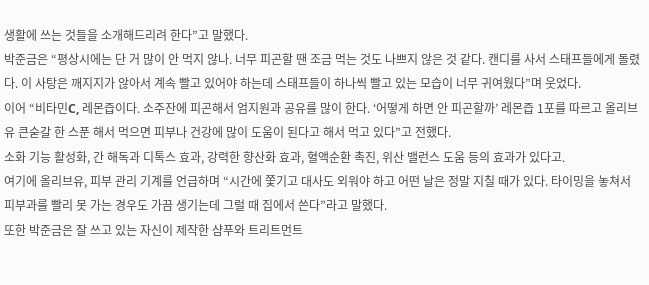생활에 쓰는 것들을 소개해드리려 한다”고 말했다.
박준금은 “평상시에는 단 거 많이 안 먹지 않나. 너무 피곤할 땐 조금 먹는 것도 나쁘지 않은 것 같다. 캔디를 사서 스태프들에게 돌렸다. 이 사탕은 깨지지가 않아서 계속 빨고 있어야 하는데 스태프들이 하나씩 빨고 있는 모습이 너무 귀여웠다”며 웃었다.
이어 “비타민C, 레몬즙이다. 소주잔에 피곤해서 엄지원과 공유를 많이 한다. ‘어떻게 하면 안 피곤할까’ 레몬즙 1포를 따르고 올리브유 큰숟갈 한 스푼 해서 먹으면 피부나 건강에 많이 도움이 된다고 해서 먹고 있다”고 전했다.
소화 기능 활성화, 간 해독과 디톡스 효과, 강력한 향산화 효과, 혈액순환 촉진, 위산 밸런스 도움 등의 효과가 있다고.
여기에 올리브유, 피부 관리 기계를 언급하며 “시간에 쫓기고 대사도 외워야 하고 어떤 날은 정말 지칠 때가 있다. 타이밍을 놓쳐서 피부과를 빨리 못 가는 경우도 가끔 생기는데 그럴 때 집에서 쓴다”라고 말했다.
또한 박준금은 잘 쓰고 있는 자신이 제작한 샴푸와 트리트먼트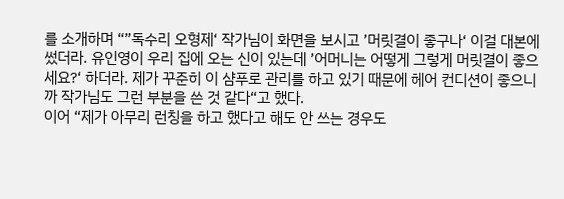를 소개하며 “”독수리 오형제‘ 작가님이 화면을 보시고 ’머릿결이 좋구나‘ 이걸 대본에 썼더라. 유인영이 우리 집에 오는 신이 있는데 ’어머니는 어떻게 그렇게 머릿결이 좋으세요?‘ 하더라. 제가 꾸준히 이 샴푸로 관리를 하고 있기 때문에 헤어 컨디션이 좋으니까 작가님도 그런 부분을 쓴 것 같다“고 했다.
이어 “제가 아무리 런칭을 하고 했다고 해도 안 쓰는 경우도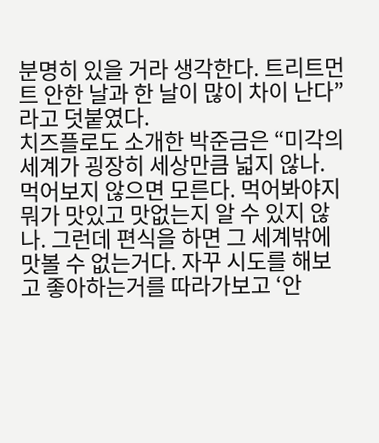분명히 있을 거라 생각한다. 트리트먼트 안한 날과 한 날이 많이 차이 난다”라고 덧붙였다.
치즈플로도 소개한 박준금은 “미각의 세계가 굉장히 세상만큼 넓지 않나. 먹어보지 않으면 모른다. 먹어봐야지 뭐가 맛있고 맛없는지 알 수 있지 않나. 그런데 편식을 하면 그 세계밖에 맛볼 수 없는거다. 자꾸 시도를 해보고 좋아하는거를 따라가보고 ‘안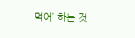먹어’ 하는 것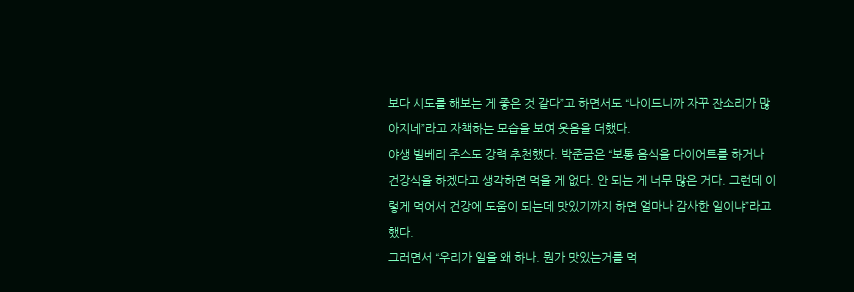보다 시도를 해보는 게 좋은 것 같다”고 하면서도 “나이드니까 자꾸 잔소리가 많아지네”라고 자책하는 모습을 보여 웃음을 더했다.
야생 빌베리 주스도 강력 추천했다. 박준금은 “보통 음식을 다이어트를 하거나 건강식을 하겠다고 생각하면 먹을 게 없다. 안 되는 게 너무 많은 거다. 그런데 이렇게 먹어서 건강에 도움이 되는데 맛있기까지 하면 얼마나 감사한 일이냐”라고 했다.
그러면서 “우리가 일을 왜 하나. 뭔가 맛있는거를 먹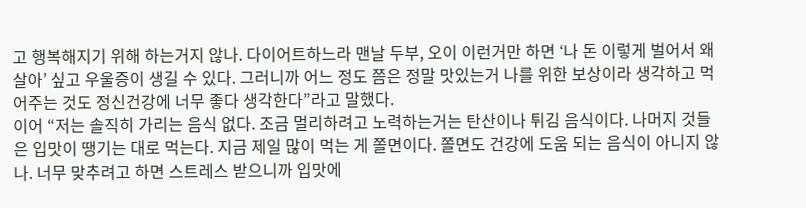고 행복해지기 위해 하는거지 않나. 다이어트하느라 맨날 두부, 오이 이런거만 하면 ‘나 돈 이렇게 벌어서 왜 살아’ 싶고 우울증이 생길 수 있다. 그러니까 어느 정도 쯤은 정말 맛있는거 나를 위한 보상이라 생각하고 먹어주는 것도 정신건강에 너무 좋다 생각한다”라고 말했다.
이어 “저는 솔직히 가리는 음식 없다. 조금 멀리하려고 노력하는거는 탄산이나 튀김 음식이다. 나머지 것들은 입맛이 땡기는 대로 먹는다. 지금 제일 많이 먹는 게 쫄면이다. 쫄면도 건강에 도움 되는 음식이 아니지 않나. 너무 맞추려고 하면 스트레스 받으니까 입맛에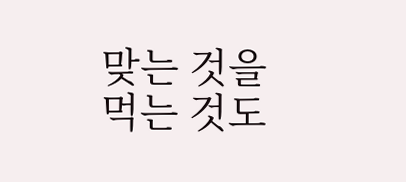맞는 것을 먹는 것도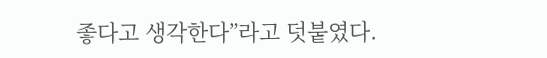좋다고 생각한다”라고 덧붙였다.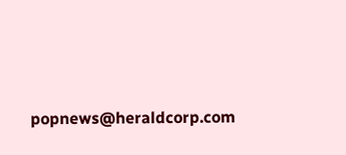popnews@heraldcorp.com